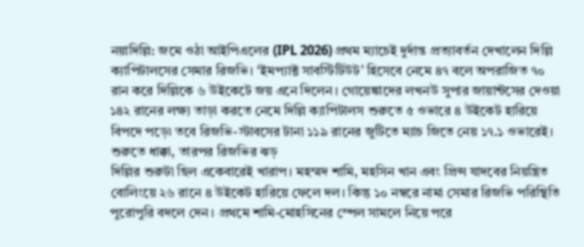নয়াদিল্লি: জমে ওঠা আইপিএলের (IPL 2026) প্রথম ম্যাচেই দুর্দান্ত প্রত্যাবর্তন দেখালেন দিল্লি ক্যাপিটালসের সেমার রিজভি। ‘ইমপ্যাক্ট সাবস্টিটিউট’ হিসেবে নেমে ৪৭ বলে অপরাজিত ৭০ রান করে দিল্লিকে ৬ উইকেটে জয় এনে দিলেন। গোয়েঙ্কাদের লখনউ সুপার জায়ান্টসের দেওয়া ১৪২ রানের লক্ষ্য তাড়া করতে নেমে দিল্লি ক্যাপিটালস শুরুতে ৫ ওভারে ৪ উইকেট হারিয়ে বিপদে পড়ে৷ তবে রিজভি-স্টাবসের টানা ১১৯ রানের জুটিতে ম্যাচ জিতে নেয় ১৭.১ ওভারেই।
শুরুতে ধাক্কা, তারপর রিজভির ঝড়
দিল্লির শুরুটা ছিল একেবারেই খারাপ। মহম্মদ শামি, মহসিন খান এবং প্রিন্স যাদবের নিয়ন্ত্রিত বোলিংয়ে ২৬ রানে ৪ উইকেট হারিয়ে ফেলে দল। কিন্তু ১০ নম্বরে নামা সেমার রিজভি পরিস্থিতি পুরোপুরি বদলে দেন। প্রথমে শামি-মোহসিনের স্পেল সামলে নিয়ে পরে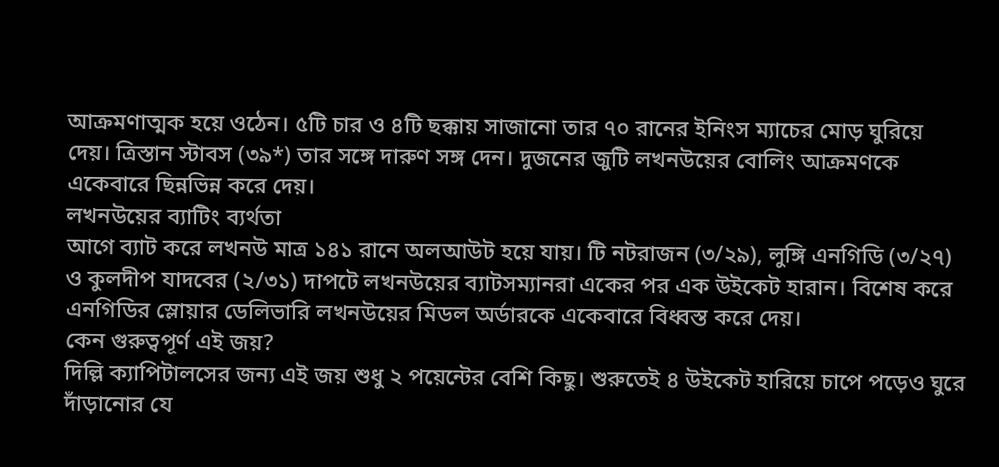আক্রমণাত্মক হয়ে ওঠেন। ৫টি চার ও ৪টি ছক্কায় সাজানো তার ৭০ রানের ইনিংস ম্যাচের মোড় ঘুরিয়ে দেয়। ত্রিস্তান স্টাবস (৩৯*) তার সঙ্গে দারুণ সঙ্গ দেন। দুজনের জুটি লখনউয়ের বোলিং আক্রমণকে একেবারে ছিন্নভিন্ন করে দেয়।
লখনউয়ের ব্যাটিং ব্যর্থতা
আগে ব্যাট করে লখনউ মাত্র ১৪১ রানে অলআউট হয়ে যায়। টি নটরাজন (৩/২৯), লুঙ্গি এনগিডি (৩/২৭) ও কুলদীপ যাদবের (২/৩১) দাপটে লখনউয়ের ব্যাটসম্যানরা একের পর এক উইকেট হারান। বিশেষ করে এনগিডির স্লোয়ার ডেলিভারি লখনউয়ের মিডল অর্ডারকে একেবারে বিধ্বস্ত করে দেয়।
কেন গুরুত্বপূর্ণ এই জয়?
দিল্লি ক্যাপিটালসের জন্য এই জয় শুধু ২ পয়েন্টের বেশি কিছু। শুরুতেই ৪ উইকেট হারিয়ে চাপে পড়েও ঘুরে দাঁড়ানোর যে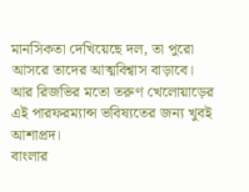মানসিকতা দেখিয়েছে দল, তা পুরো আসরে তাদের আত্মবিশ্বাস বাড়াবে। আর রিজভির মতো তরুণ খেলোয়াড়ের এই পারফরম্যান্স ভবিষ্যতের জন্য খুবই আশাপ্রদ।
বাংলার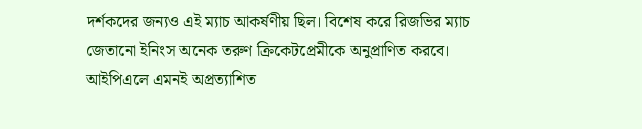দর্শকদের জন্যও এই ম্যাচ আকর্ষণীয় ছিল। বিশেষ করে রিজভির ম্যাচ জেতানো ইনিংস অনেক তরুণ ক্রিকেটপ্রেমীকে অনুপ্রাণিত করবে। আইপিএলে এমনই অপ্রত্যাশিত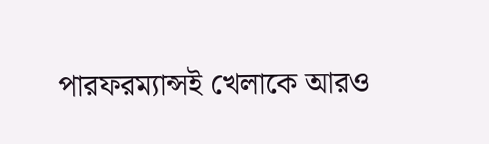পারফরম্যান্সই খেলাকে আরও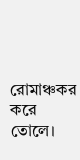রোমাঞ্চকর করে তোলে।